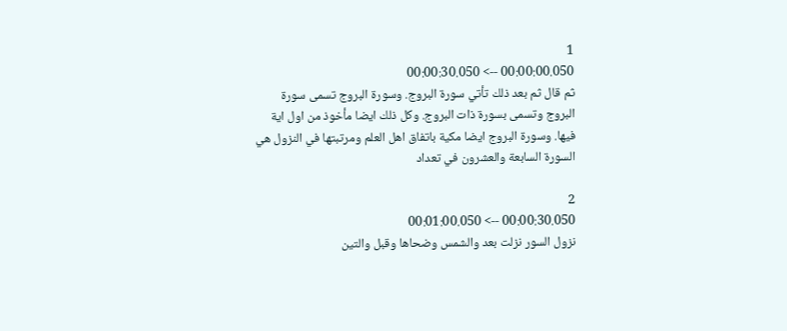1
00:00:00.050 --> 00:00:30.050
ثم قال ثم بعد ذلك تأتي سورة البروج. وسورة البروج تسمى سورة البروج وتسمى بسورة ذات البروج. وكل ذلك ايضا مأخوذ من اول اية فيها. وسورة البروج ايضا مكية باتفاق اهل العلم ومرتبتها في النزول هي السورة السابعة والعشرون في تعداد

2
00:00:30.050 --> 00:01:00.050
نزول السور نزلت بعد والشمس وضحاها وقبل والتين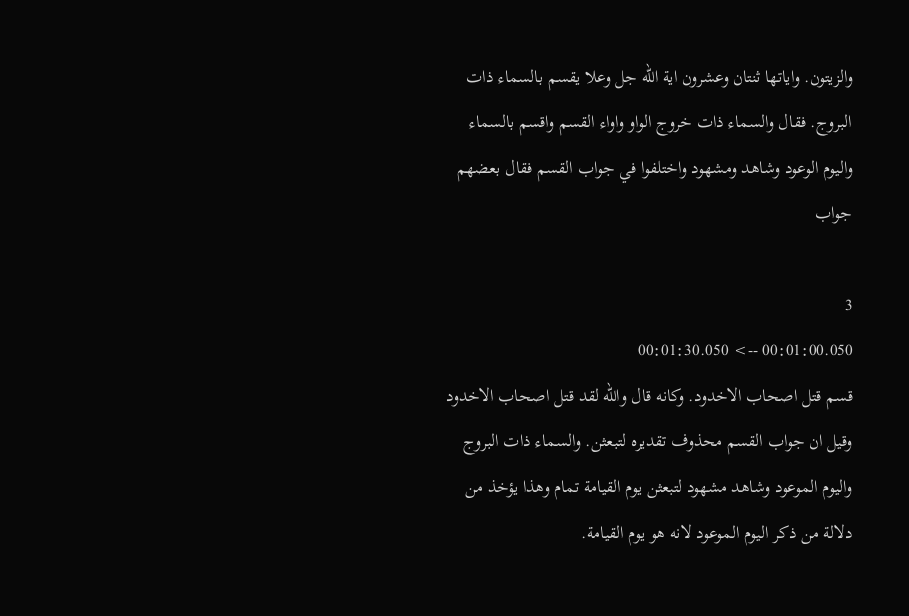والزيتون. واياتها ثنتان وعشرون اية الله جل وعلا يقسم بالسماء ذات البروج. فقال والسماء ذات خروج الواو واواء القسم واقسم بالسماء واليوم الوعود وشاهد ومشهود واختلفوا في جواب القسم فقال بعضهم جواب

3
00:01:00.050 --> 00:01:30.050
قسم قتل اصحاب الاخدود. وكانه قال والله لقد قتل اصحاب الاخدود وقيل ان جواب القسم محذوف تقديره لتبعثن. والسماء ذات البروج واليوم الموعود وشاهد مشهود لتبعثن يوم القيامة تمام وهذا يؤخذ من دلالة من ذكر اليوم الموعود لانه هو يوم القيامة.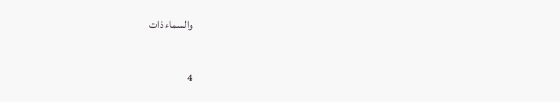والسماء ذات

4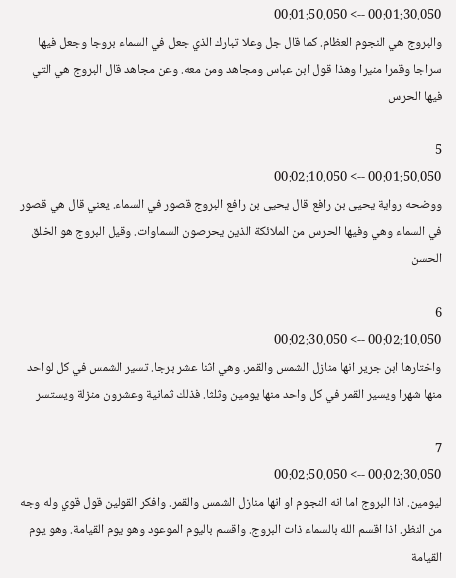00:01:30.050 --> 00:01:50.050
والبروج هي النجوم العظام. كما قال جل وعلا تبارك الذي جعل في السماء بروجا وجعل فيها سراجا وقمرا منيرا وهذا قول ابن عباس ومجاهد ومن معه. وعن مجاهد قال البروج هي التي فيها الحرس

5
00:01:50.050 --> 00:02:10.050
ووضحه رواية يحيى بن رافع قال يحيى بن رافع البروج قصور في السماء. يعني قال هي قصور في السماء وهي وفيها الحرس من الملائكة الذين يحرصون السماوات. وقيل البروج هو الخلق الحسن

6
00:02:10.050 --> 00:02:30.050
واختارها ابن جرير انها منازل الشمس والقمر. وهي اثنا عشر برجا. تسير الشمس في كل لواحد منها شهرا ويسير القمر في كل واحد منها يومين وثلثا. فذلك ثمانية وعشرون منزلة ويستسر

7
00:02:30.050 --> 00:02:50.050
ليومين. اذا البروج اما انه النجوم او انها منازل الشمس والقمر. وافكر القولين قول قوي وله وجه من النظر. اذا اقسم الله بالسماء ذات البروج. واقسم باليوم الموعود وهو يوم القيامة. وهو يوم القيامة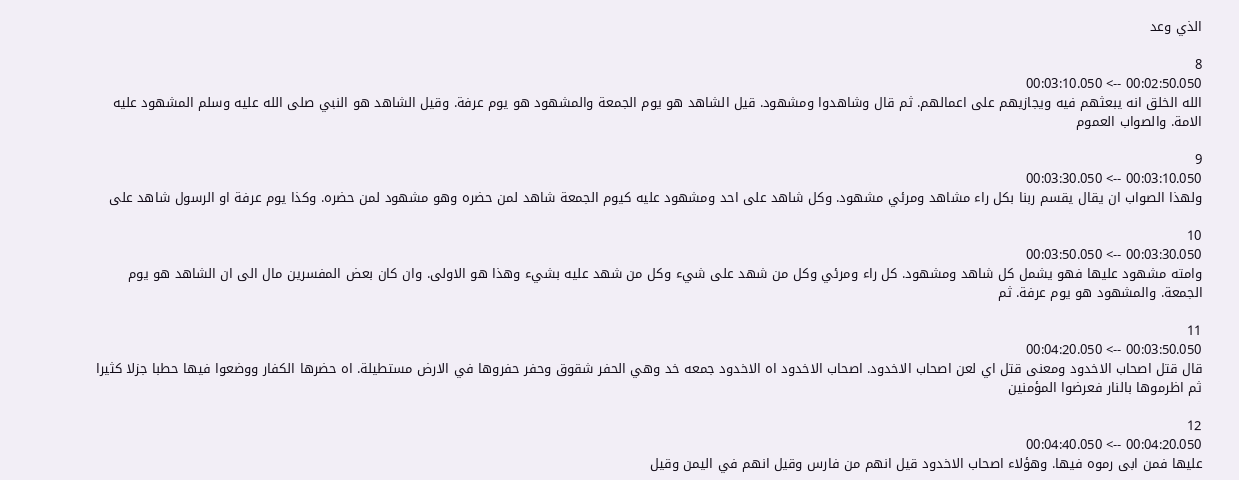الذي وعد

8
00:02:50.050 --> 00:03:10.050
الله الخلق انه يبعثهم فيه ويجازيهم على اعمالهم. ثم قال وشاهدوا ومشهود. قيل الشاهد هو يوم الجمعة والمشهود هو يوم عرفة. وقيل الشاهد هو النبي صلى الله عليه وسلم المشهود عليه الامة. والصواب العموم

9
00:03:10.050 --> 00:03:30.050
ولهذا الصواب ان يقال يقسم ربنا بكل راء مشاهد ومرئي مشهود. وكل شاهد على احد ومشهود عليه كيوم الجمعة شاهد لمن حضره وهو مشهود لمن حضره. وكذا يوم عرفة او الرسول شاهد على

10
00:03:30.050 --> 00:03:50.050
وامته مشهود عليها فهو يشمل كل شاهد ومشهود. كل راء ومرئي وكل من شهد على شيء وكل من شهد عليه بشيء وهذا هو الاولى. وان كان بعض المفسرين مال الى ان الشاهد هو يوم الجمعة. والمشهود هو يوم عرفة. ثم

11
00:03:50.050 --> 00:04:20.050
قال قتل اصحاب الاخدود ومعنى قتل اي لعن اصحاب الاخدود. اصحاب الاخدود اه الاخدود جمعه خد وهي الحفر شقوق وحفر حفروها في الارض مستطيلة. اه حضرها الكفار ووضعوا فيها حطبا جزلا كثيرا ثم اظرموها بالنار فعرضوا المؤمنين

12
00:04:20.050 --> 00:04:40.050
عليها فمن ابى رموه فيها. وهؤلاء اصحاب الاخدود قيل انهم من فارس وقيل انهم في اليمن وقيل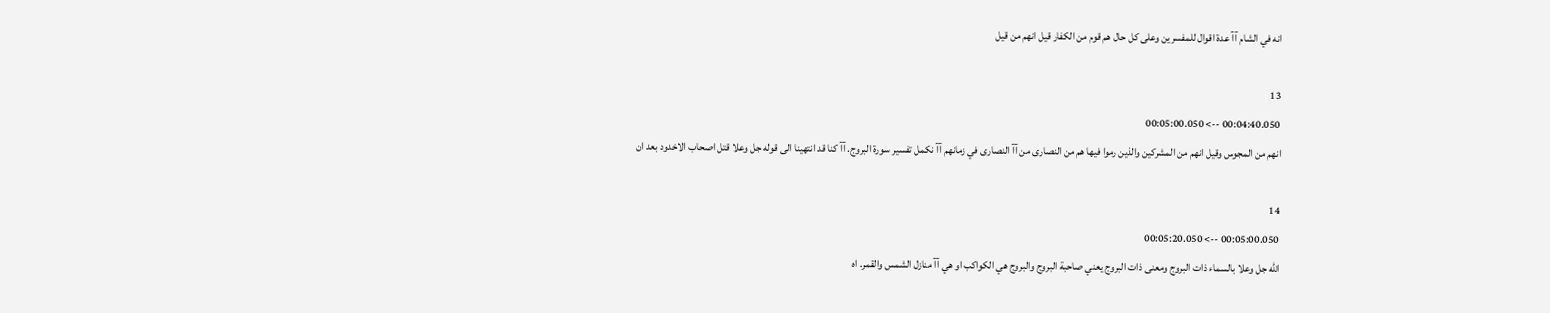انه في الشام آآ عدة اقوال للمفسرين وعلى كل حال هم قوم من الكفار قيل انهم من قيل

13
00:04:40.050 --> 00:05:00.050
انهم من المجوس وقيل انهم من المشركين والذين رموا فيها هم من النصارى من آآ النصارى في زمانهم آآ نكمل تفسير سورة البروج. آآ كنا قد انتهينا الى قوله جل وعلا قتل اصحاب الاخدود بعد ان

14
00:05:00.050 --> 00:05:20.050
الله جل وعلا بالسماء ذات البروج ومعنى ذات البروج يعني صاحبة البروج والبروج هي الكواكب او هي آآ منازل الشمس والقمر. اه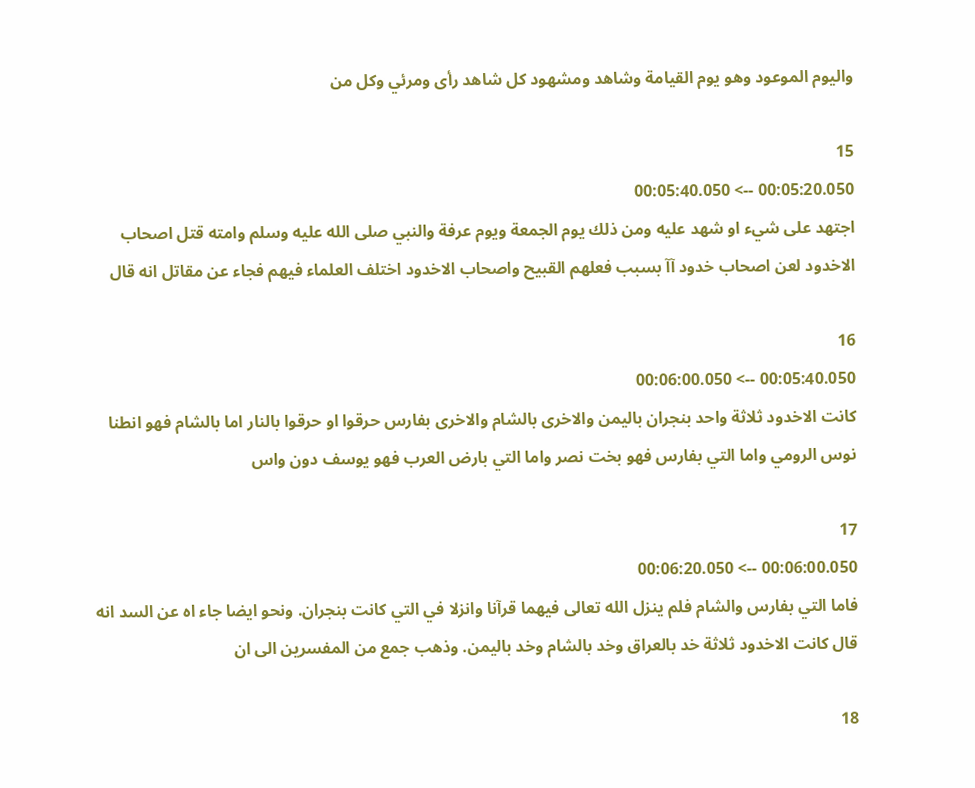واليوم الموعود وهو يوم القيامة وشاهد ومشهود كل شاهد رأى ومرئي وكل من

15
00:05:20.050 --> 00:05:40.050
اجتهد على شيء او شهد عليه ومن ذلك يوم الجمعة ويوم عرفة والنبي صلى الله عليه وسلم وامته قتل اصحاب الاخدود لعن اصحاب خدود آآ بسبب فعلهم القبيح واصحاب الاخدود اختلف العلماء فيهم فجاء عن مقاتل انه قال

16
00:05:40.050 --> 00:06:00.050
كانت الاخدود ثلاثة واحد بنجران باليمن والاخرى بالشام والاخرى بفارس حرقوا او حرقوا بالنار اما بالشام فهو انطنا نوس الرومي واما التي بفارس فهو بخت نصر واما التي بارض العرب فهو يوسف دون واس

17
00:06:00.050 --> 00:06:20.050
فاما التي بفارس والشام فلم ينزل الله تعالى فيهما قرآنا وانزلا في التي كانت بنجران. ونحو ايضا جاء اه عن السد انه قال كانت الاخدود ثلاثة خد بالعراق وخد بالشام وخد باليمن. وذهب جمع من المفسرين الى ان

18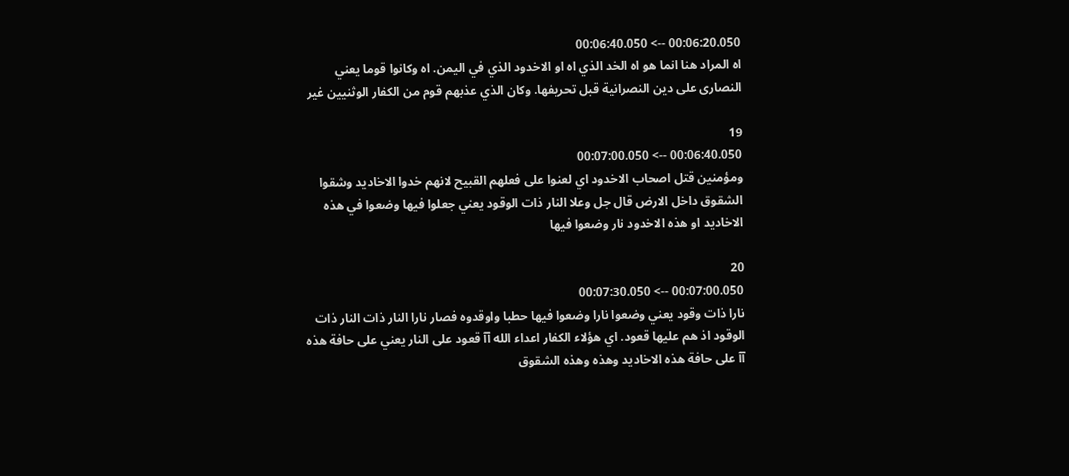00:06:20.050 --> 00:06:40.050
اه المراد هنا انما هو اه الخد الذي اه او الاخدود الذي في اليمن. اه وكانوا قوما يعني النصارى على دين النصرانية قبل تحريفها. وكان الذي عذبهم قوم من الكفار الوثنيين غير

19
00:06:40.050 --> 00:07:00.050
ومؤمنين قتل اصحاب الاخدود اي لعنوا على فعلهم القبيح لانهم خدوا الاخاديد وشقوا الشقوق داخل الارض قال جل وعلا النار ذات الوقود يعني جعلوا فيها وضعوا في هذه الاخاديد او هذه الاخدود نار وضعوا فيها

20
00:07:00.050 --> 00:07:30.050
نارا ذات وقود يعني وضعوا نارا وضعوا فيها حطبا واوقدوه فصار نارا النار ذات النار ذات الوقود اذ هم عليها قعود. اي هؤلاء الكفار اعداء الله آآ قعود على النار يعني على حافة هذه آآ على حافة هذه الاخاديد وهذه وهذه الشقوق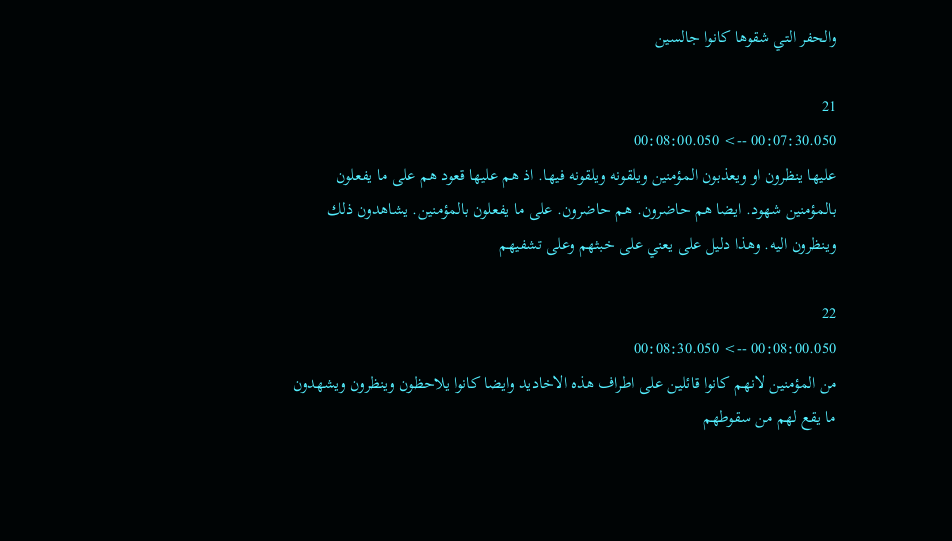والحفر التي شقوها كانوا جالسين

21
00:07:30.050 --> 00:08:00.050
عليها ينظرون او ويعذبون المؤمنين ويلقونه ويلقونه فيها. اذ هم عليها قعود هم على ما يفعلون بالمؤمنين شهود. ايضا هم حاضرون. هم حاضرون. على ما يفعلون بالمؤمنين. يشاهدون ذلك وينظرون اليه. وهذا دليل على يعني على خبثهم وعلى تشفيهم

22
00:08:00.050 --> 00:08:30.050
من المؤمنين لانهم كانوا قائلين على اطراف هذه الاخاديد وايضا كانوا يلاحظون وينظرون ويشهدون ما يقع لهم من سقوطهم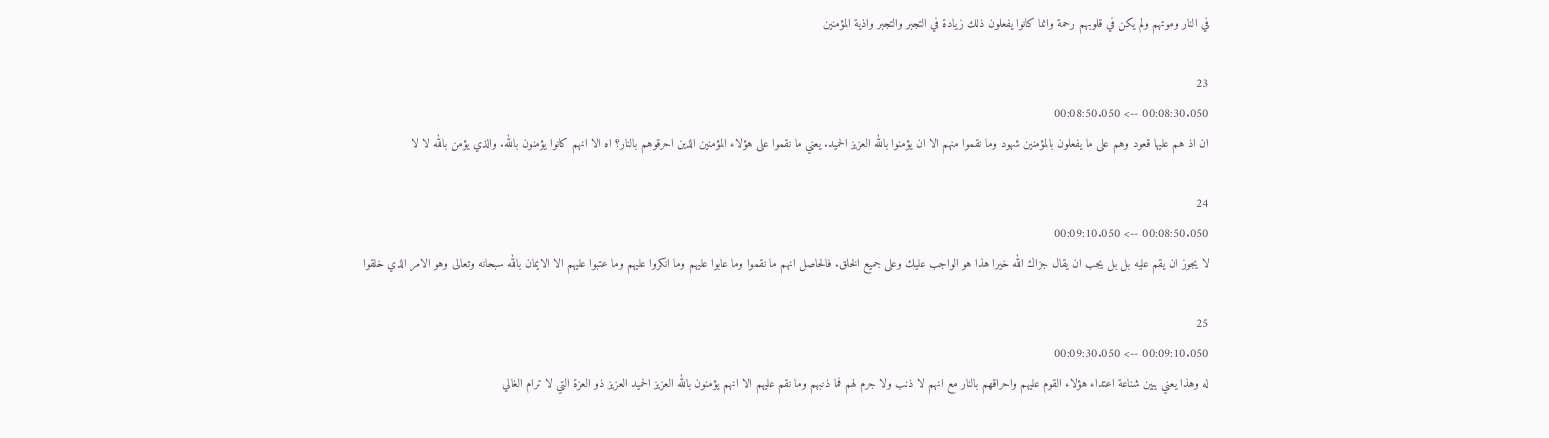في النار وموتهم ولم يكن في قلوبهم رحمة وانما كانوا يفعلون ذلك زيادة في التجبر والتجبر واذية المؤمنين

23
00:08:30.050 --> 00:08:50.050
ان اذ هم عليها قعود وهم على ما يفعلون بالمؤمنين شهود وما نقموا منهم الا ان يؤمنوا بالله العزيز الحميد. يعني ما نقموا على هؤلاء المؤمنين الذين احرقوهم بالنار؟ اه الا انهم كانوا يؤمنون بالله. والذي يؤمن بالله لا لا

24
00:08:50.050 --> 00:09:10.050
لا يجوز ان يقم عليه بل بل يجب ان يقال جزاك الله خيرا هذا هو الواجب عليك وعلى جميع الخلق. فالحاصل انهم ما نقموا وما عابوا عليهم وما انكروا عليهم وما عتبوا عليهم الا الايمان بالله سبحانه وتعالى وهو الامر الذي خلقوا

25
00:09:10.050 --> 00:09:30.050
له وهذا يعني يبين شناعة اعتداء هؤلاء القوم عليهم واحراقهم بالنار مع انهم لا ذنب ولا جرم لهم فما ذنبهم وما نقم عليهم الا انهم يؤمنون بالله العزيز الحميد العزيز ذو العزة التي لا ترام الغالي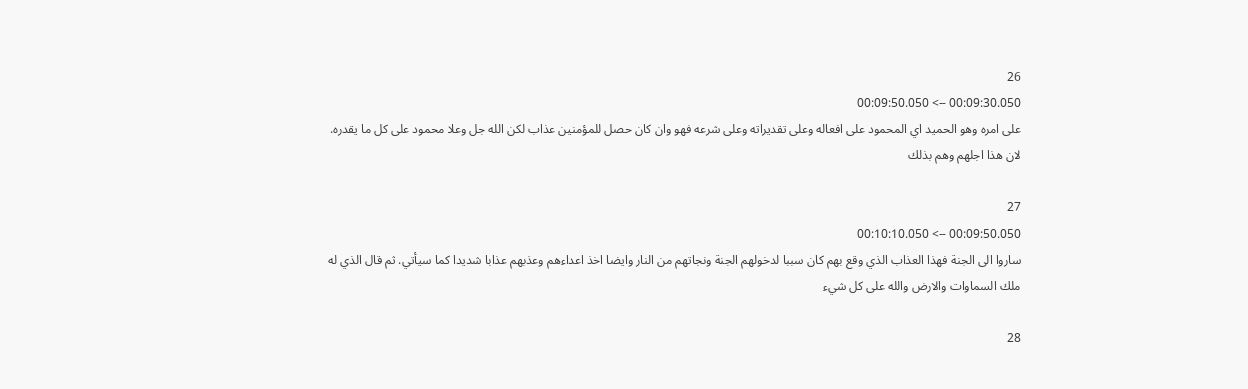26
00:09:30.050 --> 00:09:50.050
على امره وهو الحميد اي المحمود على افعاله وعلى تقديراته وعلى شرعه فهو وان كان حصل للمؤمنين عذاب لكن الله جل وعلا محمود على كل ما يقدره. لان هذا اجلهم وهم بذلك

27
00:09:50.050 --> 00:10:10.050
ساروا الى الجنة فهذا العذاب الذي وقع بهم كان سببا لدخولهم الجنة ونجاتهم من النار وايضا اخذ اعداءهم وعذبهم عذابا شديدا كما سيأتي. ثم قال الذي له ملك السماوات والارض والله على كل شيء

28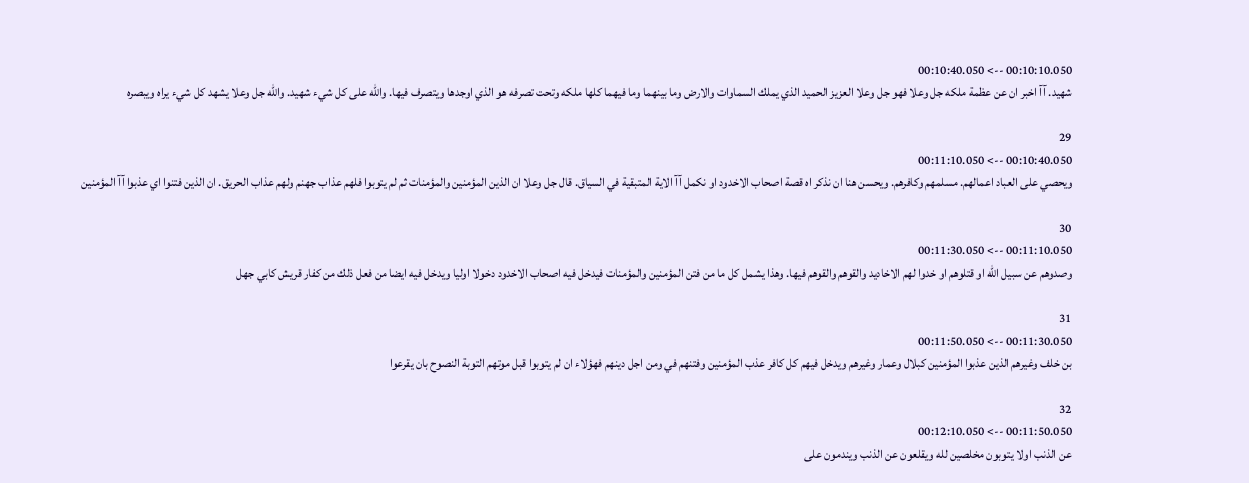00:10:10.050 --> 00:10:40.050
شهيد. آآ اخبر ان عن عظمة ملكه جل وعلا فهو جل وعلا العزيز الحميد الذي يملك السماوات والارض وما بينهما وما فيهما كلها ملكه وتحت تصرفه هو الذي اوجدها ويتصرف فيها. والله على كل شيء شهيد. والله جل وعلا يشهد كل شيء يراه ويبصره

29
00:10:40.050 --> 00:11:10.050
ويحصي على العباد اعمالهم. مسلمهم وكافرهم. ويحسن هنا ان نذكر اه قصة اصحاب الاخدود او نكمل آآ الاية المتبقية في السياق. قال جل وعلا ان الذين المؤمنين والمؤمنات ثم لم يتوبوا فلهم عذاب جهنم ولهم عذاب الحريق. ان الذين فتنوا اي عذبوا آآ المؤمنين

30
00:11:10.050 --> 00:11:30.050
وصدوهم عن سبيل الله او قتلوهم او خدوا لهم الاخاديد والقوهم والقوهم فيها. وهذا يشمل كل ما من فتن المؤمنين والمؤمنات فيدخل فيه اصحاب الاخدود دخولا اوليا ويدخل فيه ايضا من فعل ذلك من كفار قريش كابي جهل

31
00:11:30.050 --> 00:11:50.050
بن خلف وغيرهم الذين عذبوا المؤمنين كبلال وعمار وغيرهم ويدخل فيهم كل كافر عذب المؤمنين وفتنهم في ومن اجل دينهم فهؤلاء ان لم يتوبوا قبل موتهم التوبة النصوح بان يقرعوا

32
00:11:50.050 --> 00:12:10.050
عن الذنب اولا يتوبون مخلصين لله ويقلعون عن الذنب ويندمون على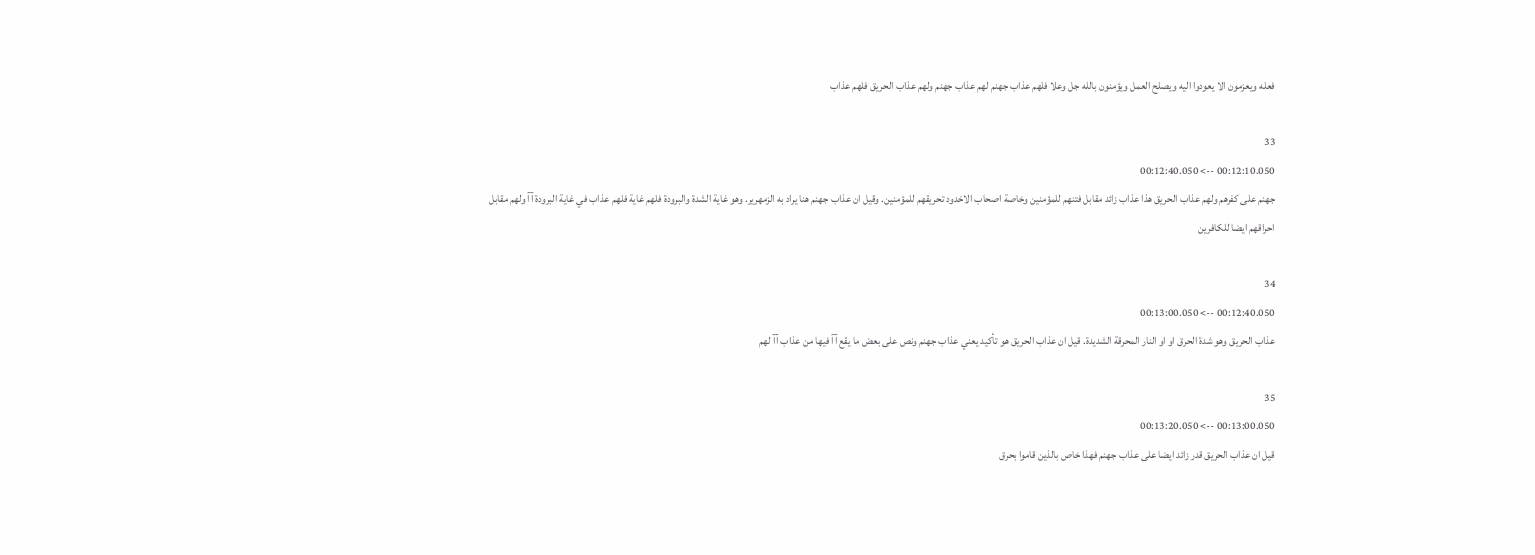فعله ويعزمون الا يعودوا اليه ويصلح العمل ويؤمنون بالله جل وعلا فلهم عذاب جهنم لهم عذاب جهنم ولهم عذاب الحريق فلهم عذاب

33
00:12:10.050 --> 00:12:40.050
جهنم على كفرهم ولهم عذاب الحريق هذا عذاب زائد مقابل فتنهم للمؤمنين وخاصة اصحاب الاخدود تحريقهم للمؤمنين. وقيل ان عذاب جهنم هنا يراد به الزمهرير. وهو غاية الشدة والبرودة فلهم غاية فلهم عذاب في غاية البرودة آآ ولهم مقابل احراقهم ايضا للكافرين

34
00:12:40.050 --> 00:13:00.050
عذاب الحريق وهو شدة الحرق او او النار المحرقة الشديدة. قيل ان عذاب الحريق هو تأكيد يعني عذاب جهنم ونص على بعض ما يقع آآ فيها من عذاب آآ لهم

35
00:13:00.050 --> 00:13:20.050
قيل ان عذاب الحريق قدر زائد ايضا على عذاب جهنم فهذا خاص بالذين قاموا بحرق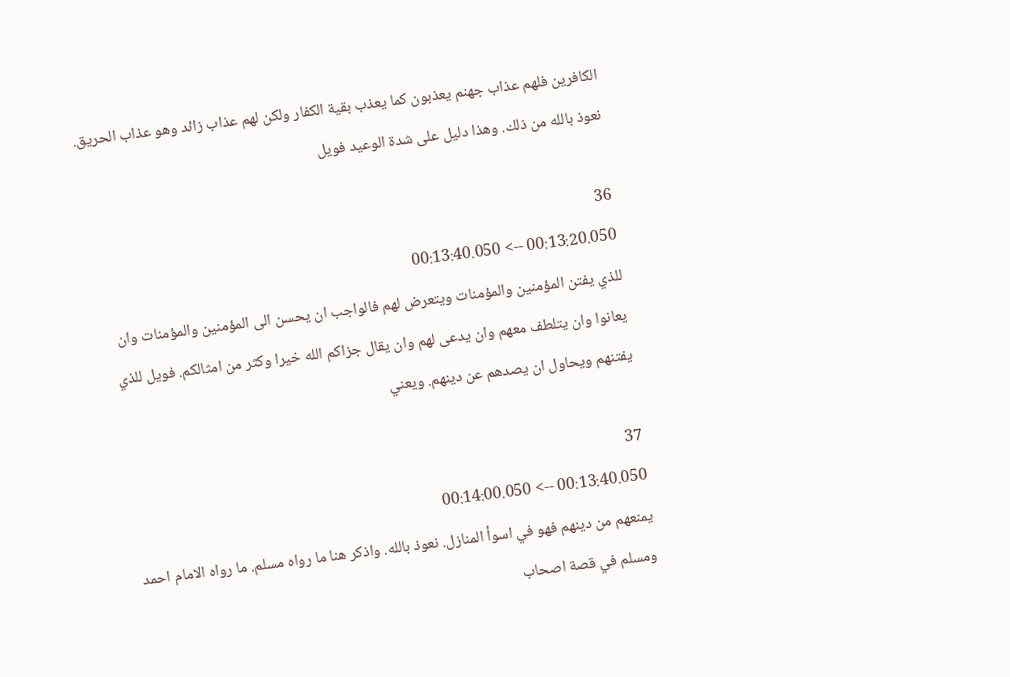الكافرين فلهم عذاب جهنم يعذبون كما يعذب بقية الكفار ولكن لهم عذاب زائد وهو عذاب الحريق. نعوذ بالله من ذلك. وهذا دليل على شدة الوعيد فويل

36
00:13:20.050 --> 00:13:40.050
للذي يفتن المؤمنين والمؤمنات ويتعرض لهم فالواجب ان يحسن الى المؤمنين والمؤمنات وان يعانوا وان يتلطف معهم وان يدعى لهم وان يقال جزاكم الله خيرا وكثر من امثالكم. فويل للذي يفتنهم ويحاول ان يصدهم عن دينهم. ويعني

37
00:13:40.050 --> 00:14:00.050
يمنعهم من دينهم فهو في اسوأ المنازل. نعوذ بالله. واذكر هنا ما رواه مسلم. ما رواه الامام احمد ومسلم في قصة اصحاب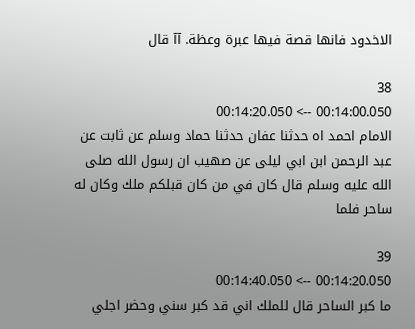الاخدود فانها قصة فيها عبرة وعظة. آآ قال

38
00:14:00.050 --> 00:14:20.050
الامام احمد اه حدثنا عفان حدثنا حماد وسلم عن ثابت عن عبد الرحمن ابن ابي ليلى عن صهيب ان رسول الله صلى الله عليه وسلم قال كان في من كان قبلكم ملك وكان له ساحر فلما

39
00:14:20.050 --> 00:14:40.050
ما كبر الساحر قال للملك اني قد كبر سني وحضر اجلي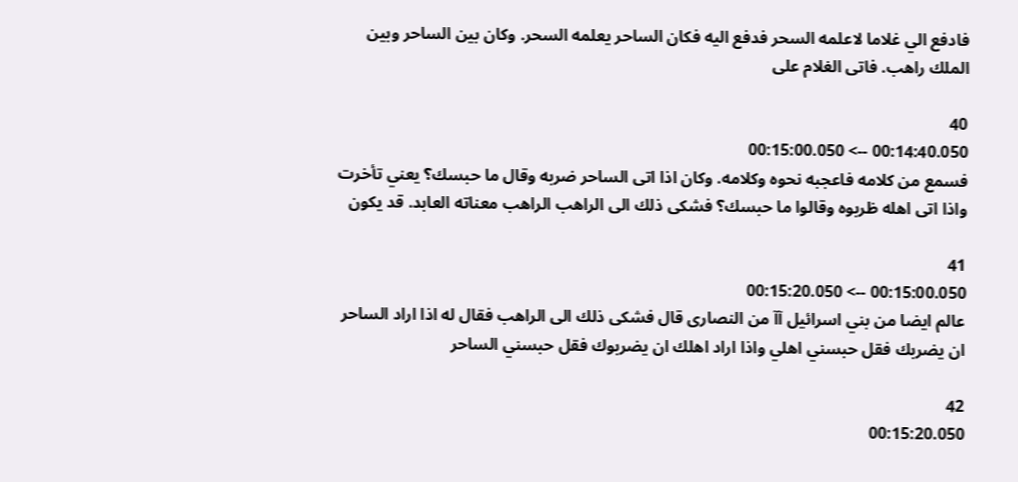فادفع الي غلاما لاعلمه السحر فدفع اليه فكان الساحر يعلمه السحر. وكان بين الساحر وبين الملك راهب. فاتى الغلام على

40
00:14:40.050 --> 00:15:00.050
فسمع من كلامه فاعجبه نحوه وكلامه. وكان اذا اتى الساحر ضربه وقال ما حبسك؟ يعني تأخرت واذا اتى اهله ظربوه وقالوا ما حبسك؟ فشكى ذلك الى الراهب الراهب معناته العابد. قد يكون

41
00:15:00.050 --> 00:15:20.050
عالم ايضا من بني اسرائيل آآ من النصارى قال فشكى ذلك الى الراهب فقال له اذا اراد الساحر ان يضربك فقل حبسني اهلي واذا اراد اهلك ان يضربوك فقل حبسني الساحر

42
00:15:20.050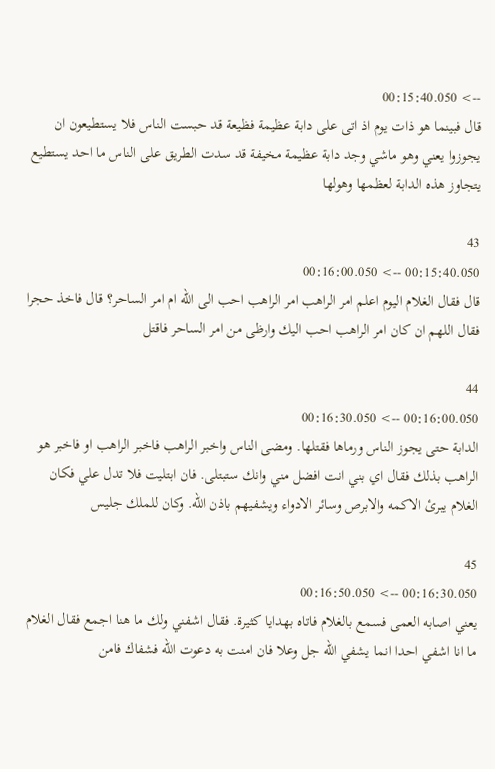--> 00:15:40.050
قال فبينما هو ذات يوم اذ اتى على دابة عظيمة فظيعة قد حبست الناس فلا يستطيعون ان يجوزوا يعني وهو ماشي وجد دابة عظيمة مخيفة قد سدت الطريق على الناس ما احد يستطيع يتجاوز هذه الدابة لعظمها وهولها

43
00:15:40.050 --> 00:16:00.050
قال فقال الغلام اليوم اعلم امر الراهب امر الراهب احب الى الله ام امر الساحر؟ قال فاخذ حجرا فقال اللهم ان كان امر الراهب احب اليك وارظى من امر الساحر فاقتل

44
00:16:00.050 --> 00:16:30.050
الدابة حتى يجوز الناس ورماها فقتلها. ومضى الناس واخبر الراهب فاخبر الراهب او فاخبر هو الراهب بذلك فقال اي بني انت افضل مني وانك ستبتلى. فان ابتليت فلا تدل علي فكان الغلام يبرئ الاكمه والابرص وسائر الادواء ويشفيهم باذن الله. وكان للملك جليس

45
00:16:30.050 --> 00:16:50.050
يعني اصابه العمى فسمع بالغلام فاتاه بهدايا كثيرة. فقال اشفني ولك ما هنا اجمع فقال الغلام ما انا اشفي احدا انما يشفي الله جل وعلا فان امنت به دعوت الله فشفاك فامن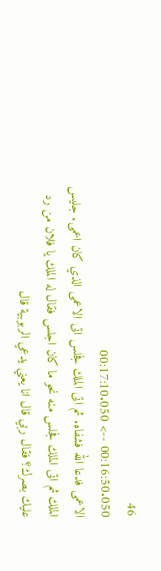46
00:16:50.050 --> 00:17:10.050
الاعمى فدعا الله فشفاه. ثم اتى الملك فجلس اتى الاعمى الذي كان اعمى. جليس الملك ثم اتى الملك فجلس منه نحو ما كان اجلس فقال له الملك يا فلان من رد عليك بصرك؟ فقال ربي قال انا يعني يدعي الربوبية قال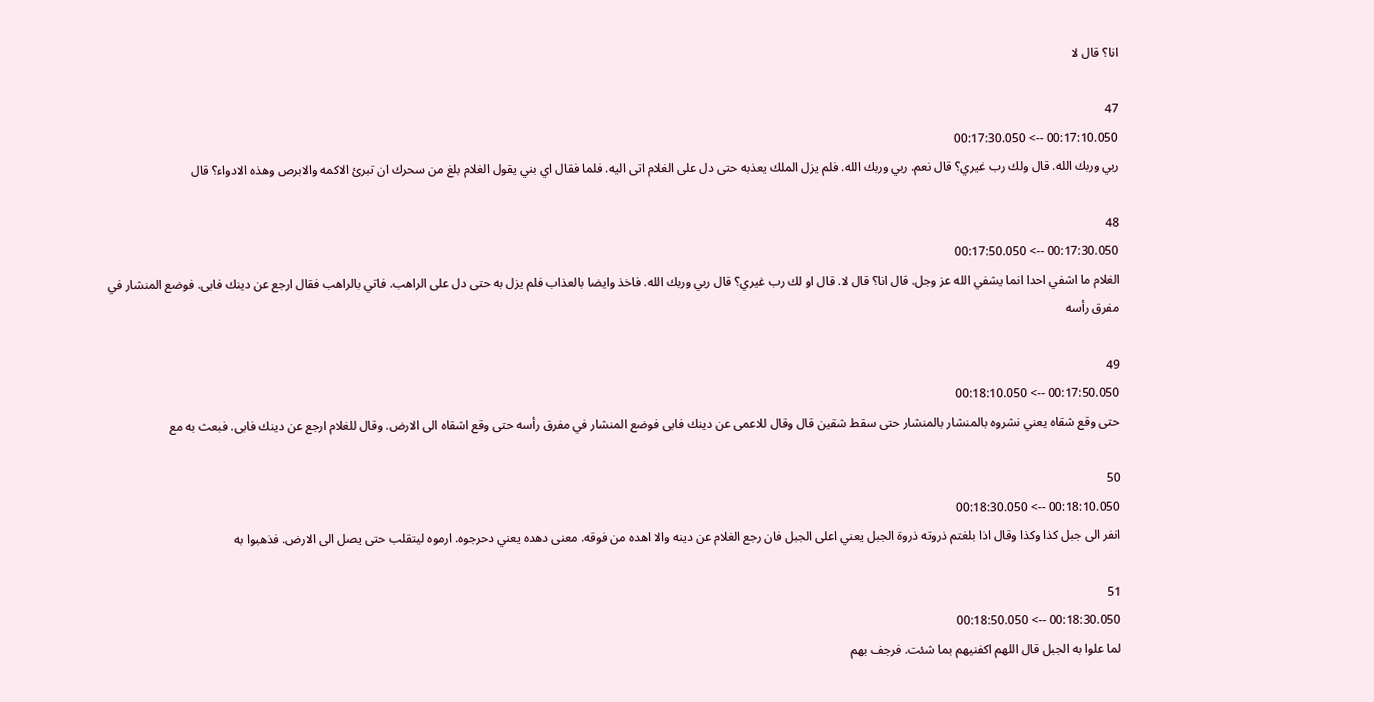انا؟ قال لا

47
00:17:10.050 --> 00:17:30.050
ربي وربك الله. قال ولك رب غيري؟ قال نعم. ربي وربك الله. فلم يزل الملك يعذبه حتى دل على الغلام اتى اليه. فلما فقال اي بني يقول الغلام بلغ من سحرك ان تبرئ الاكمه والابرص وهذه الادواء؟ قال

48
00:17:30.050 --> 00:17:50.050
الغلام ما اشفي احدا انما يشفي الله عز وجل. قال انا؟ قال لا. قال او لك رب غيري؟ قال ربي وربك الله. فاخذ وايضا بالعذاب فلم يزل به حتى دل على الراهب. فاتي بالراهب فقال ارجع عن دينك فابى. فوضع المنشار في مفرق رأسه

49
00:17:50.050 --> 00:18:10.050
حتى وقع شقاه يعني نشروه بالمنشار بالمنشار حتى سقط شقين قال وقال للاعمى عن دينك فابى فوضع المنشار في مفرق رأسه حتى وقع اشقاه الى الارض. وقال للغلام ارجع عن دينك فابى. فبعث به مع

50
00:18:10.050 --> 00:18:30.050
انفر الى جبل كذا وكذا وقال اذا بلغتم ذروته ذروة الجبل يعني اعلى الجبل فان رجع الغلام عن دينه والا اهده من فوقه. معنى دهده يعني دحرجوه. ارموه ليتقلب حتى يصل الى الارض. فذهبوا به

51
00:18:30.050 --> 00:18:50.050
لما علوا به الجبل قال اللهم اكفنيهم بما شئت. فرجف بهم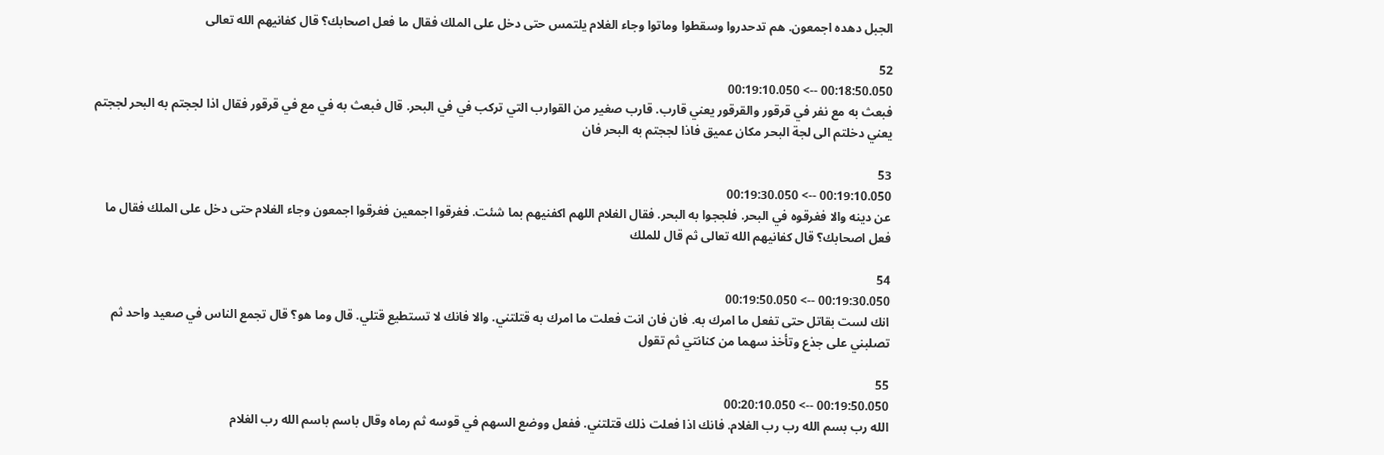الجبل دهده اجمعون. هم تدحدروا وسقطوا وماتوا وجاء الغلام يلتمس حتى دخل على الملك فقال ما فعل اصحابك؟ قال كفانيهم الله تعالى

52
00:18:50.050 --> 00:19:10.050
فبعث به مع نفر في قرقور والقرقور يعني قارب. قارب صغير من القوارب التي تركب في في البحر. قال فبعث به في مع في قرقور فقال اذا لججتم به البحر لججتم يعني دخلتم الى لجة البحر مكان عميق فاذا لججتم به البحر فان

53
00:19:10.050 --> 00:19:30.050
عن دينه والا فغرقوه في البحر. فلججوا به البحر. فقال الغلام اللهم اكفنيهم بما شئت. فغرقوا اجمعين فغرقوا اجمعون وجاء الغلام حتى دخل على الملك فقال ما فعل اصحابك؟ قال كفانيهم الله تعالى ثم قال للملك

54
00:19:30.050 --> 00:19:50.050
انك لست بقاتل حتى تفعل ما امرك به. فان فان انت فعلت ما امرك به قتلتني. والا فانك لا تستطيع قتلي. قال وما هو؟ قال تجمع الناس في صعيد واحد ثم تصلبني على جذع وتأخذ سهما من كنانتي ثم تقول

55
00:19:50.050 --> 00:20:10.050
الله رب بسم الله رب رب الغلام. فانك اذا فعلت ذلك قتلتني. ففعل ووضع السهم في قوسه ثم رماه وقال باسم باسم الله رب الغلام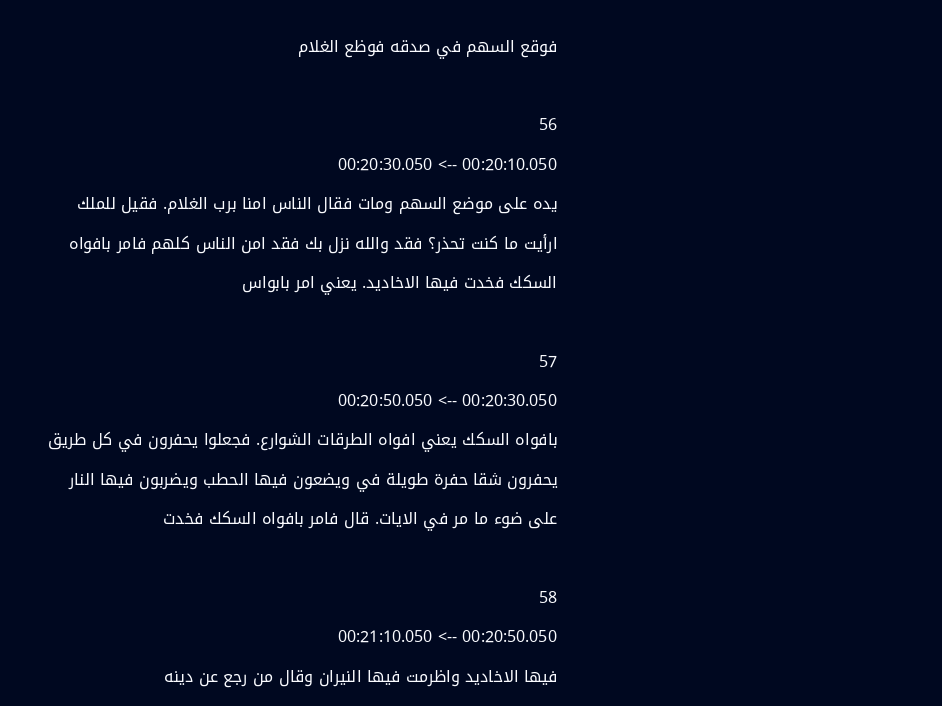فوقع السهم في صدقه فوظع الغلام

56
00:20:10.050 --> 00:20:30.050
يده على موضع السهم ومات فقال الناس امنا برب الغلام. فقيل للملك ارأيت ما كنت تحذر؟ فقد والله نزل بك فقد امن الناس كلهم فامر بافواه السكك فخدت فيها الاخاديد. يعني امر بابواس

57
00:20:30.050 --> 00:20:50.050
بافواه السكك يعني افواه الطرقات الشوارع. فجعلوا يحفرون في كل طريق يحفرون شقا حفرة طويلة في ويضعون فيها الحطب ويضربون فيها النار على ضوء ما مر في الايات. قال فامر بافواه السكك فخدت

58
00:20:50.050 --> 00:21:10.050
فيها الاخاديد واظرمت فيها النيران وقال من رجع عن دينه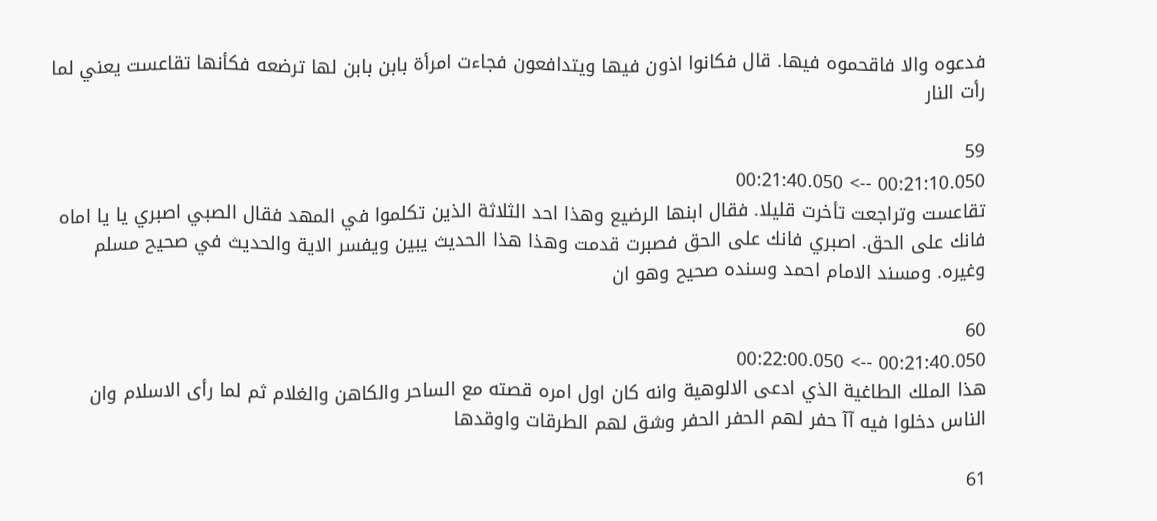فدعوه والا فاقحموه فيها. قال فكانوا اذون فيها ويتدافعون فجاءت امرأة بابن بابن لها ترضعه فكأنها تقاعست يعني لما رأت النار

59
00:21:10.050 --> 00:21:40.050
تقاعست وتراجعت تأخرت قليلا. فقال ابنها الرضيع وهذا احد الثلاثة الذين تكلموا في المهد فقال الصبي اصبري يا يا اماه فانك على الحق. اصبري فانك على الحق فصبرت قدمت وهذا هذا الحديث يبين ويفسر الاية والحديث في صحيح مسلم وغيره. ومسند الامام احمد وسنده صحيح وهو ان

60
00:21:40.050 --> 00:22:00.050
هذا الملك الطاغية الذي ادعى الالوهية وانه كان اول امره قصته مع الساحر والكاهن والغلام ثم لما رأى الاسلام وان الناس دخلوا فيه آآ حفر لهم الحفر الحفر وشق لهم الطرقات واوقدها

61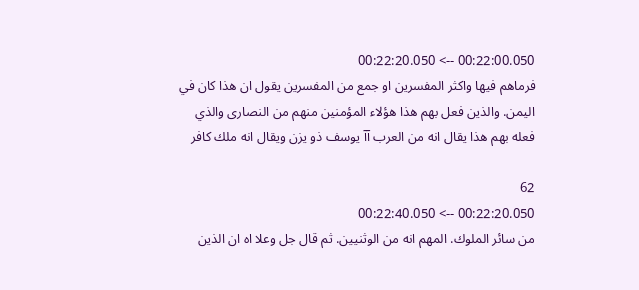00:22:00.050 --> 00:22:20.050
فرماهم فيها واكثر المفسرين او جمع من المفسرين يقول ان هذا كان في اليمن. والذين فعل بهم هذا هؤلاء المؤمنين منهم من النصارى والذي فعله بهم هذا يقال انه من العرب آآ يوسف ذو يزن ويقال انه ملك كافر

62
00:22:20.050 --> 00:22:40.050
من سائر الملوك. المهم انه من الوثنيين. ثم قال جل وعلا اه ان الذين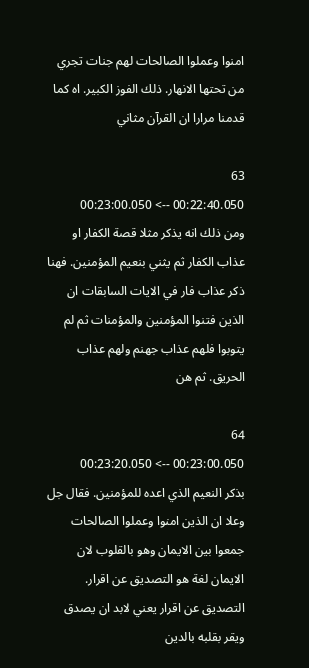امنوا وعملوا الصالحات لهم جنات تجري من تحتها الانهار. ذلك الفوز الكبير. اه كما قدمنا مرارا ان القرآن مثاني

63
00:22:40.050 --> 00:23:00.050
ومن ذلك انه يذكر مثلا قصة الكفار او عذاب الكفار ثم يثني بنعيم المؤمنين. فهنا ذكر عذاب فار في الايات السابقات ان الذين فتنوا المؤمنين والمؤمنات ثم لم يتوبوا فلهم عذاب جهنم ولهم عذاب الحريق. ثم هن

64
00:23:00.050 --> 00:23:20.050
بذكر النعيم الذي اعده للمؤمنين. فقال جل وعلا ان الذين امنوا وعملوا الصالحات جمعوا بين الايمان وهو بالقلوب لان الايمان لغة هو التصديق عن اقرار. التصديق عن اقرار يعني لابد ان يصدق ويقر بقلبه بالدين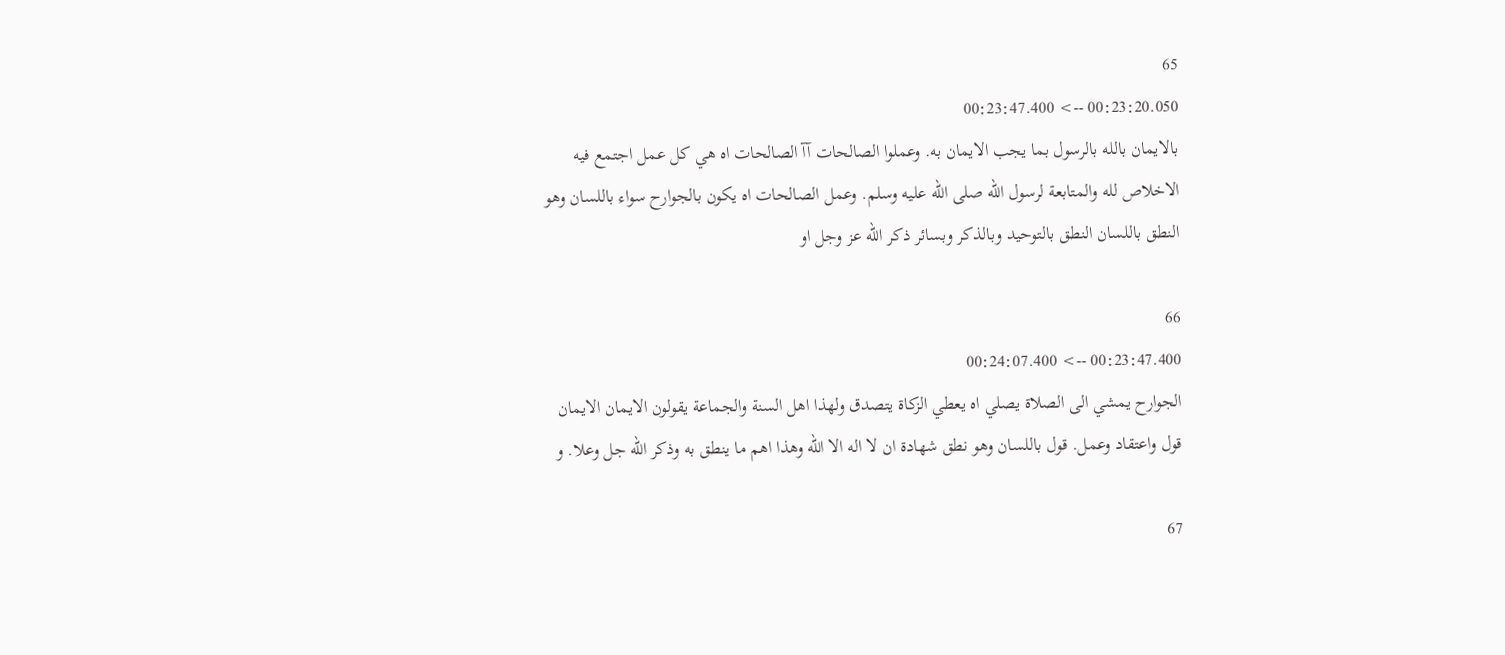65
00:23:20.050 --> 00:23:47.400
بالايمان بالله بالرسول بما يجب الايمان به. وعملوا الصالحات آآ الصالحات اه هي كل عمل اجتمع فيه الاخلاص لله والمتابعة لرسول الله صلى الله عليه وسلم. وعمل الصالحات اه يكون بالجوارح سواء باللسان وهو النطق باللسان النطق بالتوحيد وبالذكر وبسائر ذكر الله عز وجل او

66
00:23:47.400 --> 00:24:07.400
الجوارح يمشي الى الصلاة يصلي اه يعطي الزكاة يتصدق ولهذا اهل السنة والجماعة يقولون الايمان الايمان قول واعتقاد وعمل. قول باللسان وهو نطق شهادة ان لا اله الا الله وهذا اهم ما ينطق به وذكر الله جل وعلا. و

67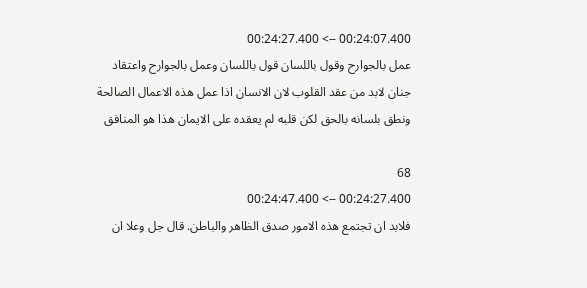00:24:07.400 --> 00:24:27.400
عمل بالجوارح وقول باللسان قول باللسان وعمل بالجوارح واعتقاد جنان لابد من عقد القلوب لان الانسان اذا عمل هذه الاعمال الصالحة ونطق بلسانه بالحق لكن قلبه لم يعقده على الايمان هذا هو المنافق

68
00:24:27.400 --> 00:24:47.400
فلابد ان تجتمع هذه الامور صدق الظاهر والباطن. قال جل وعلا ان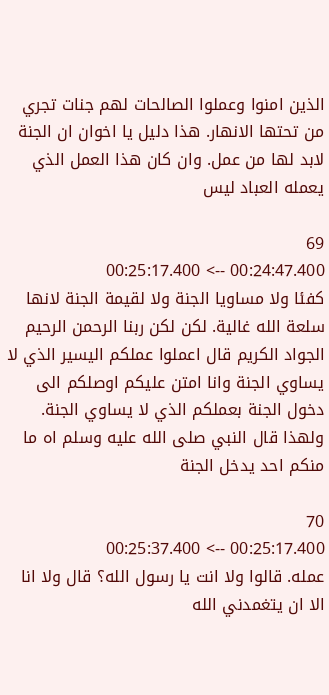الذين امنوا وعملوا الصالحات لهم جنات تجري من تحتها الانهار. هذا دليل يا اخوان ان الجنة لابد لها من عمل. وان كان هذا العمل الذي يعمله العباد ليس

69
00:24:47.400 --> 00:25:17.400
كفئا ولا مساويا الجنة ولا لقيمة الجنة لانها سلعة الله غالية. لكن لكن ربنا الرحمن الرحيم الجواد الكريم قال اعملوا عملكم اليسير الذي لا يساوي الجنة وانا امتن عليكم اوصلكم الى دخول الجنة بعملكم الذي لا يساوي الجنة. ولهذا قال النبي صلى الله عليه وسلم اه ما منكم احد يدخل الجنة

70
00:25:17.400 --> 00:25:37.400
عمله. قالوا ولا انت يا رسول الله؟ قال ولا انا الا ان يتغمدني الله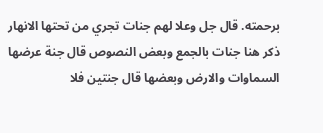برحمته. قال جل وعلا لهم جنات تجري من تحتها الانهار ذكر هنا جنات بالجمع وبعض النصوص قال جنة عرضها السماوات والارض وبعضها قال جنتين فلا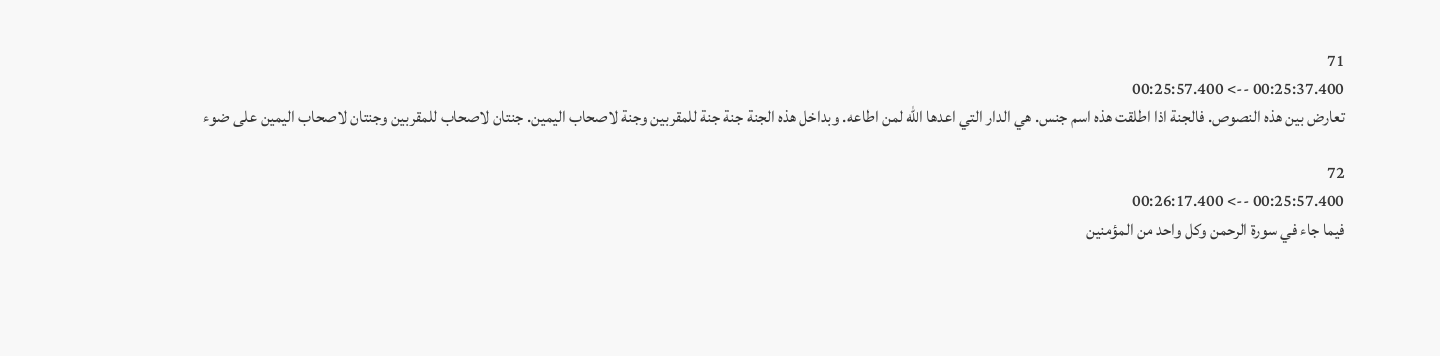71
00:25:37.400 --> 00:25:57.400
تعارض بين هذه النصوص. فالجنة اذا اطلقت هذه اسم جنس. هي الدار التي اعدها الله لمن اطاعه. وبداخل هذه الجنة جنة جنة للمقربين وجنة لاصحاب اليمين. جنتان لاصحاب للمقربين وجنتان لاصحاب اليمين على ضوء

72
00:25:57.400 --> 00:26:17.400
فيما جاء في سورة الرحمن وكل واحد من المؤمنين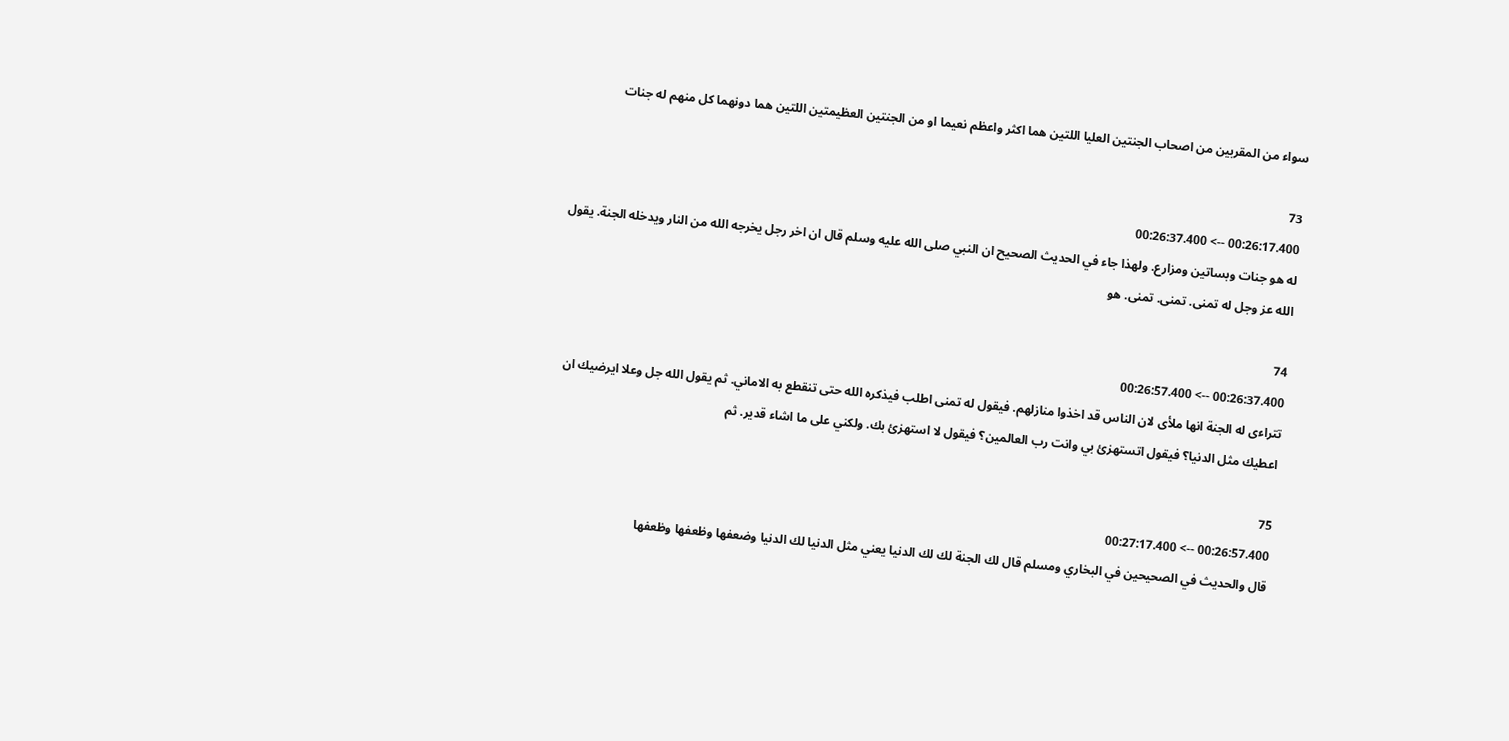سواء من المقربين من اصحاب الجنتين العليا اللتين هما اكثر واعظم نعيما او من الجنتين العظيمتين اللتين هما دونهما كل منهم له جنات

73
00:26:17.400 --> 00:26:37.400
له هو جنات وبساتين ومزارع. ولهذا جاء في الحديث الصحيح ان النبي صلى الله عليه وسلم قال ان اخر رجل يخرجه الله من النار ويدخله الجنة. يقول الله عز وجل له تمنى. تمنى. تمنى. هو

74
00:26:37.400 --> 00:26:57.400
تتراءى له الجنة انها ملأى لان الناس قد اخذوا منازلهم. فيقول له تمنى اطلب فيذكره الله حتى تنقطع به الاماني. ثم يقول الله جل وعلا ايرضيك ان اعطيك مثل الدنيا؟ فيقول اتستهزئ بي وانت رب العالمين؟ فيقول لا استهزئ بك. ولكني على ما اشاء قدير. ثم

75
00:26:57.400 --> 00:27:17.400
قال والحديث في الصحيحين في البخاري ومسلم قال لك الجنة لك لك الدنيا يعني مثل الدنيا لك الدنيا وضعفها وظعفها وظعفها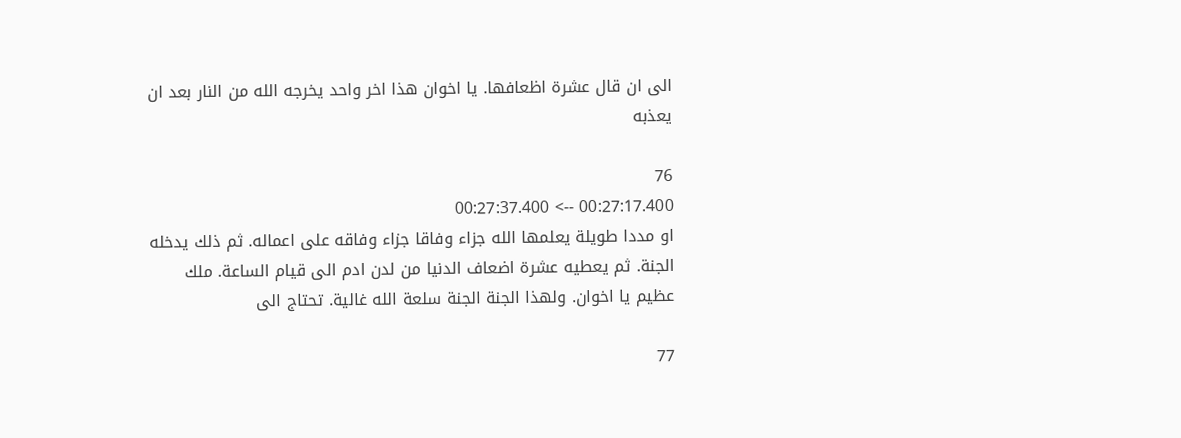الى ان قال عشرة اظعافها. يا اخوان هذا اخر واحد يخرجه الله من النار بعد ان يعذبه

76
00:27:17.400 --> 00:27:37.400
او مددا طويلة يعلمها الله جزاء وفاقا جزاء وفاقه على اعماله. ثم ذلك يدخله الجنة. ثم يعطيه عشرة اضعاف الدنيا من لدن ادم الى قيام الساعة. ملك عظيم يا اخوان. ولهذا الجنة الجنة سلعة الله غالية. تحتاج الى

77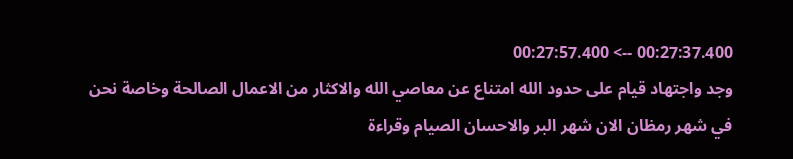00:27:37.400 --> 00:27:57.400
وجد واجتهاد قيام على حدود الله امتناع عن معاصي الله والاكثار من الاعمال الصالحة وخاصة نحن في شهر رمظان الان شهر البر والاحسان الصيام وقراءة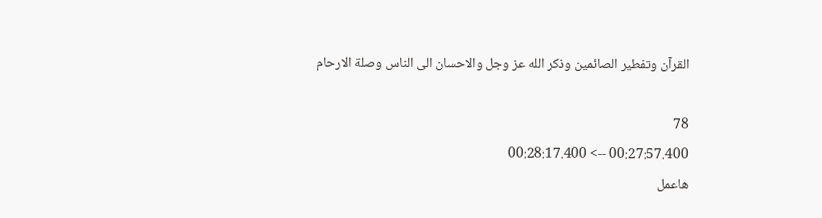القرآن وتفطير الصائمين وذكر الله عز وجل والاحسان الى الناس وصلة الارحام

78
00:27:57.400 --> 00:28:17.400
هاعمل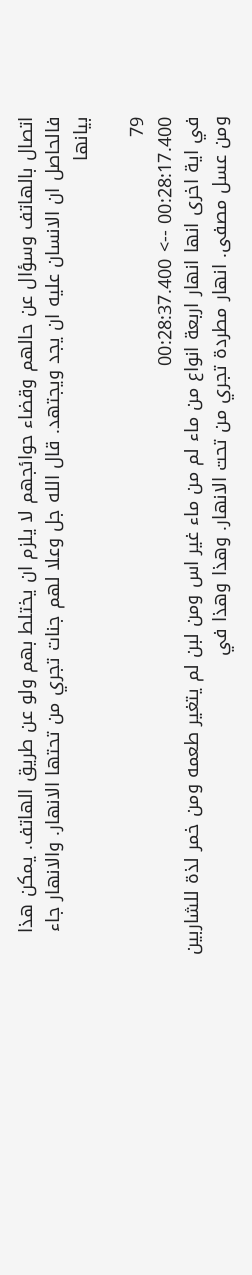اتصال بالهاتف وسؤال عن حالهم وقضاء حوائجهم لا يلزم ان يختلط بهم ولو عن طريق الهاتف. يمكن هذا فالحاصل ان الانسان عليه ان يجد ويجتهد. قال الله جل وعلا لهم جنات تجري من تحتها الانهار. والانهار جاء بيانها

79
00:28:17.400 --> 00:28:37.400
في اية اخرى انها انهار اربعة انواع من ماء لم من ماء غير اس ومن لبن لم يتغير طعمه ومن خمر لذة للشاربين ومن عسل مصفى. انهار مطردة تجري من تحت الانهار. وهذا وهذا في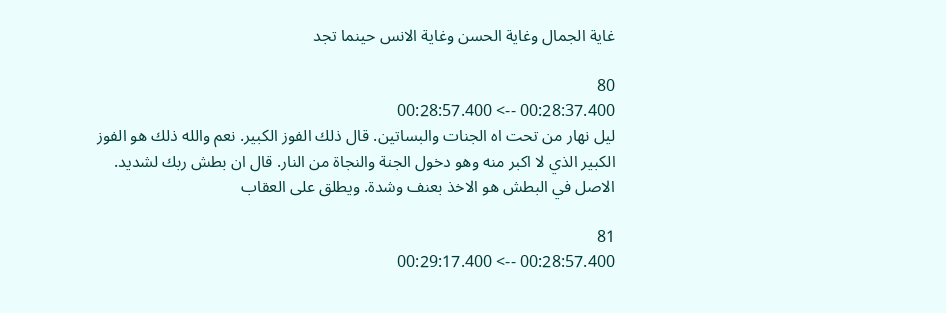غاية الجمال وغاية الحسن وغاية الانس حينما تجد

80
00:28:37.400 --> 00:28:57.400
ليل نهار من تحت اه الجنات والبساتين. قال ذلك الفوز الكبير. نعم والله ذلك هو الفوز الكبير الذي لا اكبر منه وهو دخول الجنة والنجاة من النار. قال ان بطش ربك لشديد. الاصل في البطش هو الاخذ بعنف وشدة. ويطلق على العقاب

81
00:28:57.400 --> 00:29:17.400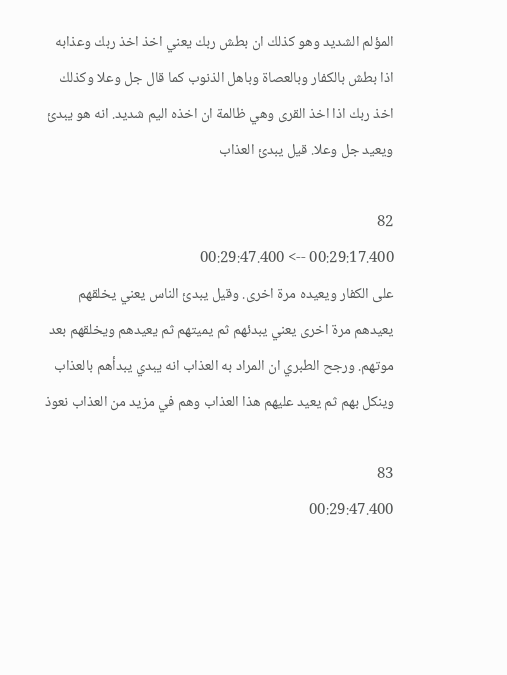المؤلم الشديد وهو كذلك ان بطش ربك يعني اخذ اخذ ربك وعذابه اذا بطش بالكفار وبالعصاة وباهل الذنوب كما قال جل وعلا وكذلك اخذ ربك اذا اخذ القرى وهي ظالمة ان اخذه اليم شديد. انه هو يبدئ ويعيد جل وعلا. قيل يبدئ العذاب

82
00:29:17.400 --> 00:29:47.400
على الكفار ويعيده مرة اخرى. وقيل يبدئ الناس يعني يخلقهم يعيدهم مرة اخرى يعني يبدئهم ثم يميتهم ثم يعيدهم ويخلقهم بعد موتهم. ورجح الطبري ان المراد به العذاب انه يبدي يبدأهم بالعذاب وينكل بهم ثم يعيد عليهم هذا العذاب وهم في مزيد من العذاب نعوذ

83
00:29:47.400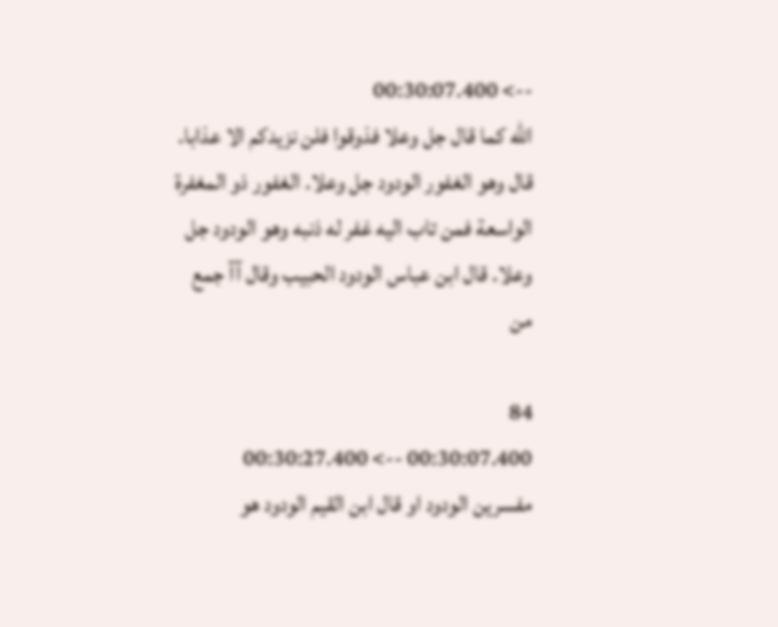--> 00:30:07.400
الله كما قال جل وعلا فذوقوا فلن نزيدكم الا عذابا. قال وهو الغفور الودود جل وعلا. الغفور ذو المغفرة الواسعة فمن تاب اليه غفر له ذنبه وهو الودود جل وعلا. قال ابن عباس الودود الحبيب وقال آآ جمع من

84
00:30:07.400 --> 00:30:27.400
مفسرين الودود او قال ابن القيم الودود هو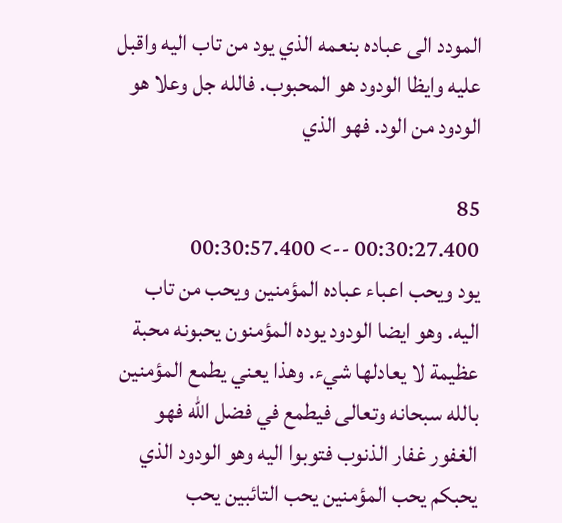المودد الى عباده بنعمه الذي يود من تاب اليه واقبل عليه وايظا الودود هو المحبوب. فالله جل وعلا هو الودود من الود. فهو الذي

85
00:30:27.400 --> 00:30:57.400
يود ويحب اعباء عباده المؤمنين ويحب من تاب اليه. وهو ايضا الودود يوده المؤمنون يحبونه محبة عظيمة لا يعادلها شيء. وهذا يعني يطمع المؤمنين بالله سبحانه وتعالى فيطمع في فضل الله فهو الغفور غفار الذنوب فتوبوا اليه وهو الودود الذي يحبكم يحب المؤمنين يحب التائبين يحب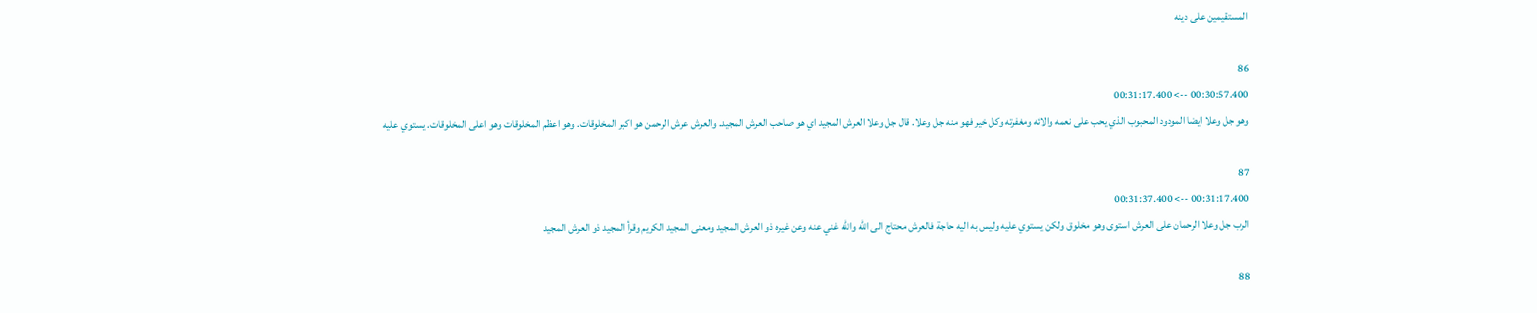المستقيمين على دينه

86
00:30:57.400 --> 00:31:17.400
وهو جل وعلا ايضا المودود المحبوب الذي يحب على نعمه والائه ومغفرته وكل خير فهو منه جل وعلا. قال جل وعلا العرش المجيد اي هو صاحب العرش المجيد. والعرش عرش الرحمن هو اكبر المخلوقات. وهو اعظم المخلوقات وهو اعلى المخلوقات. يستوي عليه

87
00:31:17.400 --> 00:31:37.400
الرب جل وعلا الرحمان على العرش استوى وهو مخلوق ولكن يستوي عليه وليس به اليه حاجة فالعرش محتاج الى الله والله غني عنه وعن غيره ذو العرش المجيد ومعنى المجيد الكريم وقرأ المجيد ذو العرش المجيد

88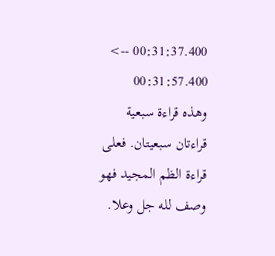00:31:37.400 --> 00:31:57.400
وهذه قراءة سبعية قراءتان سبعيتان. فعلى قراءة الظم المجيد فهو وصف لله جل وعلا.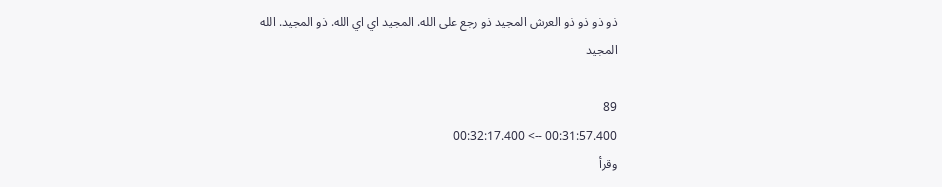ذو ذو ذو ذو العرش المجيد ذو رجع على الله. المجيد اي اي الله. ذو المجيد. الله المجيد

89
00:31:57.400 --> 00:32:17.400
وقرأ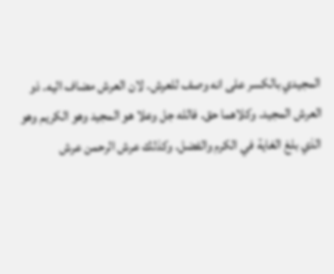المجيدي بالكسر على انه وصف للعرش. لان العرش مضاف اليه. ذو العرش المجيد. وكلاهما حق. فالله جل وعلا هو المجيد وهو الكريم وهو الذي بلغ الغاية في الكرم والفضل. وكذلك عرش الرحمن عرش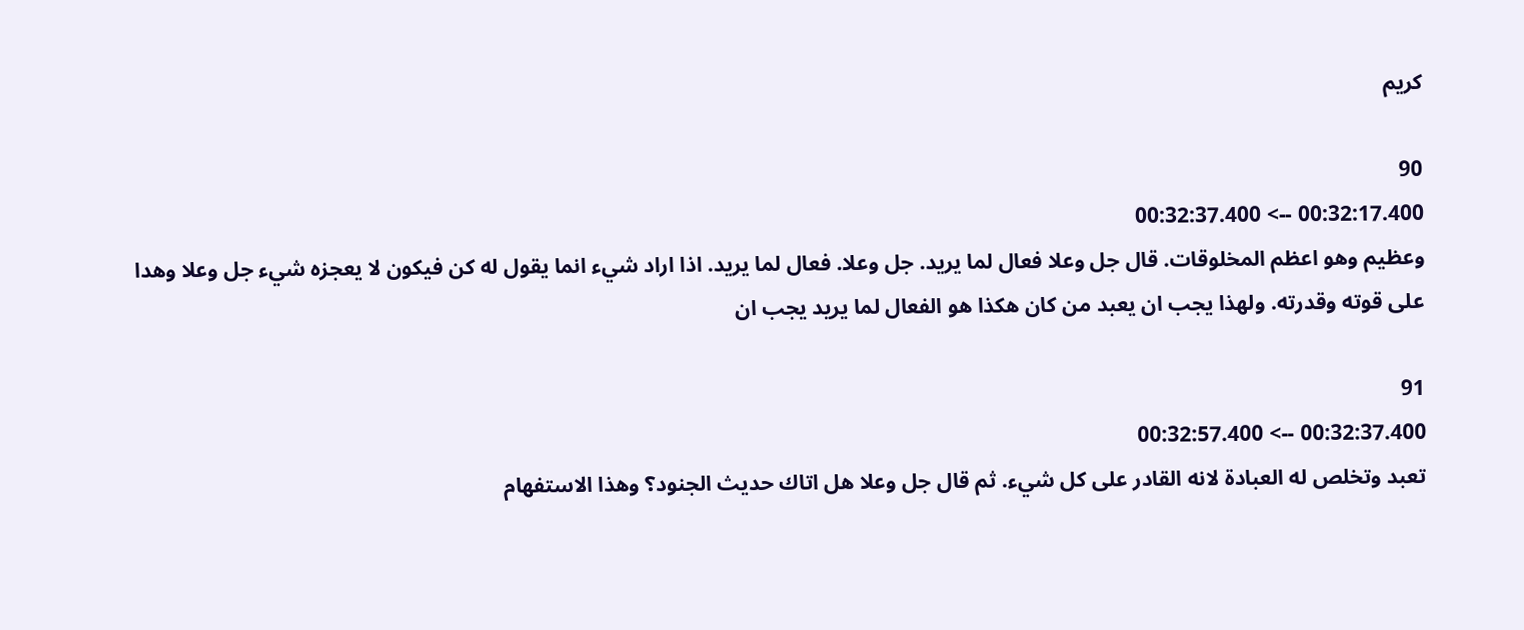كريم

90
00:32:17.400 --> 00:32:37.400
وعظيم وهو اعظم المخلوقات. قال جل وعلا فعال لما يريد. جل وعلا. فعال لما يريد. اذا اراد شيء انما يقول له كن فيكون لا يعجزه شيء جل وعلا وهدا على قوته وقدرته. ولهذا يجب ان يعبد من كان هكذا هو الفعال لما يريد يجب ان

91
00:32:37.400 --> 00:32:57.400
تعبد وتخلص له العبادة لانه القادر على كل شيء. ثم قال جل وعلا هل اتاك حديث الجنود؟ وهذا الاستفهام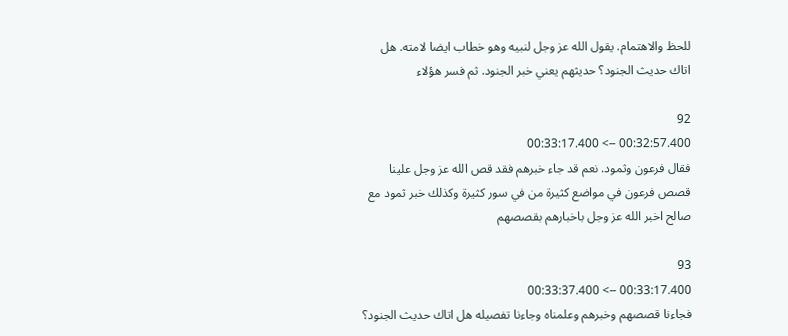للحظ والاهتمام. يقول الله عز وجل لنبيه وهو خطاب ايضا لامته. هل اتاك حديث الجنود؟ حديثهم يعني خبر الجنود. ثم فسر هؤلاء

92
00:32:57.400 --> 00:33:17.400
فقال فرعون وثمود. نعم قد جاء خبرهم فقد قص الله عز وجل علينا قصص فرعون في مواضع كثيرة من في سور كثيرة وكذلك خبر ثمود مع صالح اخبر الله عز وجل باخبارهم بقصصهم

93
00:33:17.400 --> 00:33:37.400
فجاءنا قصصهم وخبرهم وعلمناه وجاءنا تفصيله هل اتاك حديث الجنود؟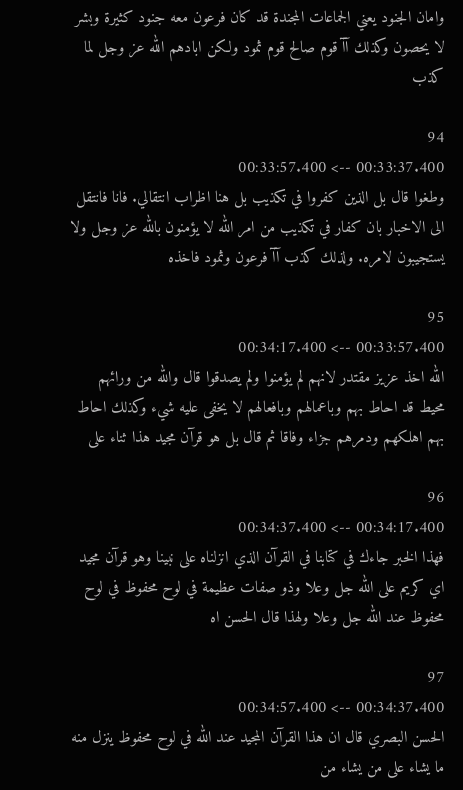وامان الجنود يعني الجماعات المجندة قد كان فرعون معه جنود كثيرة وبشر لا يحصون وكذلك آآ قوم صالح قوم ثمود ولكن ابادهم الله عز وجل لما كذب

94
00:33:37.400 --> 00:33:57.400
وطغوا قال بل الذين كفروا في تكذيب بل هنا اظراب انتقالي. فانا فانتقل الى الاخبار بان كفار في تكذيب من امر الله لا يؤمنون بالله عز وجل ولا يستجيبون لامره. ولذلك كذب آآ فرعون وثمود فاخذه

95
00:33:57.400 --> 00:34:17.400
الله اخذ عزيز مقتدر لانهم لم يؤمنوا ولم يصدقوا قال والله من ورائهم محيط قد احاط بهم وباعمالهم وبافعالهم لا يخفى عليه شيء وكذلك احاط بهم اهلكهم ودمرهم جزاء وفاقا ثم قال بل هو قرآن مجيد هذا ثناء على

96
00:34:17.400 --> 00:34:37.400
فهذا الخبر جاءك في كتابنا في القرآن الذي انزلناه على نبينا وهو قرآن مجيد اي كريم على الله جل وعلا وذو صفات عظيمة في لوح محفوظ في لوح محفوظ عند الله جل وعلا ولهذا قال الحسن اه

97
00:34:37.400 --> 00:34:57.400
الحسن البصري قال ان هذا القرآن المجيد عند الله في لوح محفوظ ينزل منه ما يشاء على من يشاء من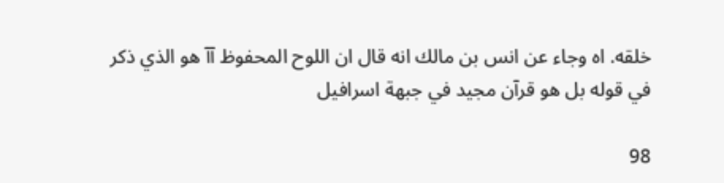خلقه. اه وجاء عن انس بن مالك انه قال ان اللوح المحفوظ آآ هو الذي ذكر في قوله بل هو قرآن مجيد في جبهة اسرافيل

98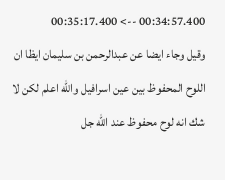00:34:57.400 --> 00:35:17.400
وقيل وجاء ايضا عن عبدالرحمن بن سليمان ايظا ان اللوح المحفوظ بين عين اسرافيل والله اعلم لكن لا شك انه لوح محفوظ عند الله جل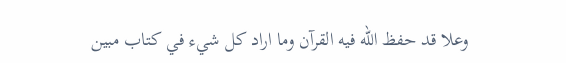وعلا قد حفظ الله فيه القرآن وما اراد كل شيء في كتاب مبين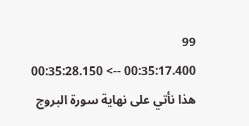99
00:35:17.400 --> 00:35:28.150
هذا نأتي على نهاية سورة البروج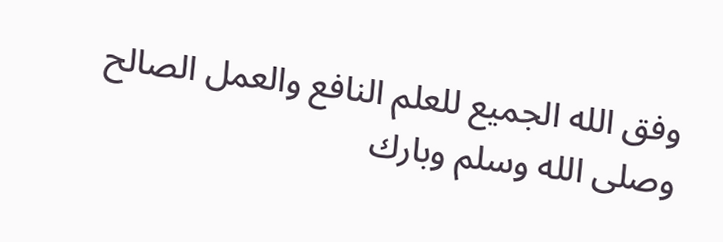وفق الله الجميع للعلم النافع والعمل الصالح وصلى الله وسلم وبارك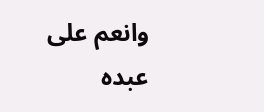وانعم على عبده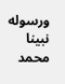ورسوله نبينا محمد